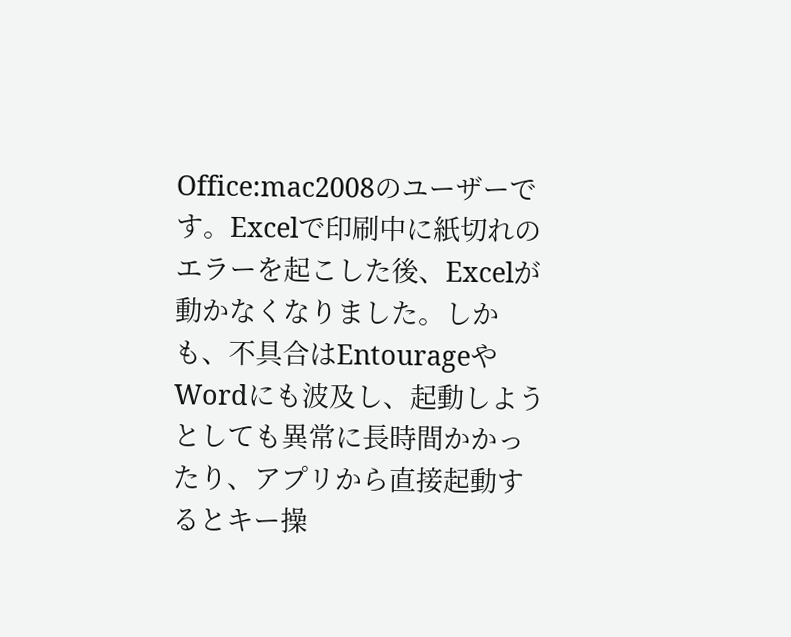Office:mac2008のユーザーです。Excelで印刷中に紙切れのエラーを起こした後、Excelが動かなくなりました。しかも、不具合はEntourageやWordにも波及し、起動しようとしても異常に長時間かかったり、アプリから直接起動するとキー操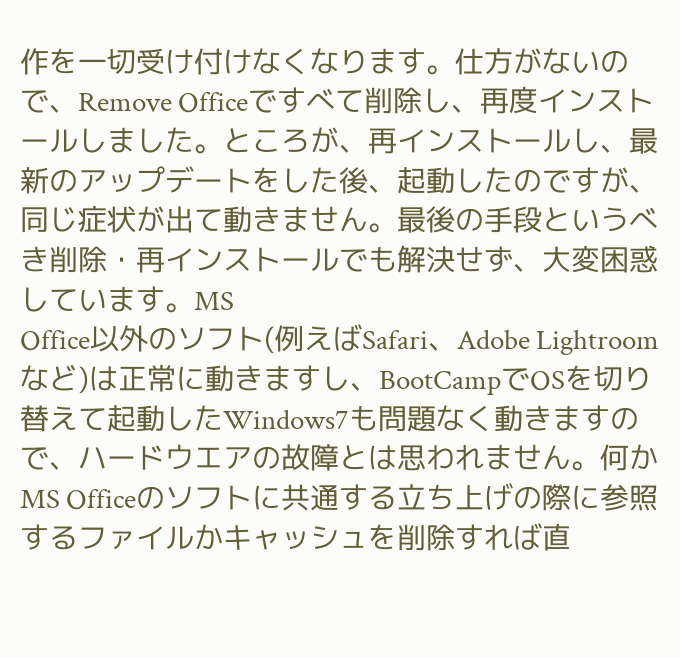作を一切受け付けなくなります。仕方がないので、Remove Officeですべて削除し、再度インストールしました。ところが、再インストールし、最新のアップデートをした後、起動したのですが、同じ症状が出て動きません。最後の手段というべき削除・再インストールでも解決せず、大変困惑しています。MS
Office以外のソフト(例えばSafari、Adobe Lightroomなど)は正常に動きますし、BootCampでOSを切り替えて起動したWindows7も問題なく動きますので、ハードウエアの故障とは思われません。何かMS Officeのソフトに共通する立ち上げの際に参照するファイルかキャッシュを削除すれば直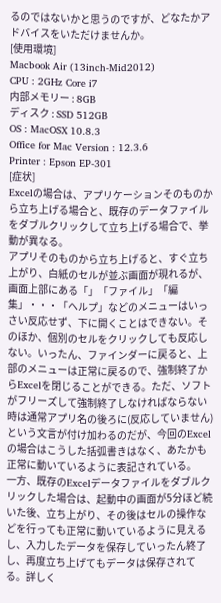るのではないかと思うのですが、どなたかアドバイスをいただけませんか。
[使用環境]
Macbook Air (13inch-Mid2012)
CPU : 2GHz Core i7
内部メモリー : 8GB
ディスク : SSD 512GB
OS : MacOSX 10.8.3
Office for Mac Version : 12.3.6
Printer : Epson EP-301
[症状]
Excelの場合は、アプリケーションそのものから立ち上げる場合と、既存のデータファイルをダブルクリックして立ち上げる場合で、挙動が異なる。
アプリそのものから立ち上げると、すぐ立ち上がり、白紙のセルが並ぶ画面が現れるが、画面上部にある「」「ファイル」「編集」・・・「ヘルプ」などのメニューはいっさい反応せず、下に開くことはできない。そのほか、個別のセルをクリックしても反応しない。いったん、ファインダーに戻ると、上部のメニューは正常に戻るので、強制終了からExcelを閉じることができる。ただ、ソフトがフリーズして強制終了しなければならない時は通常アプリ名の後ろに(反応していません)という文言が付け加わるのだが、今回のExcelの場合はこうした括弧書きはなく、あたかも正常に動いているように表記されている。
一方、既存のExcelデータファイルをダブルクリックした場合は、起動中の画面が5分ほど続いた後、立ち上がり、その後はセルの操作などを行っても正常に動いているように見えるし、入力したデータを保存していったん終了し、再度立ち上げてもデータは保存されてる。詳しく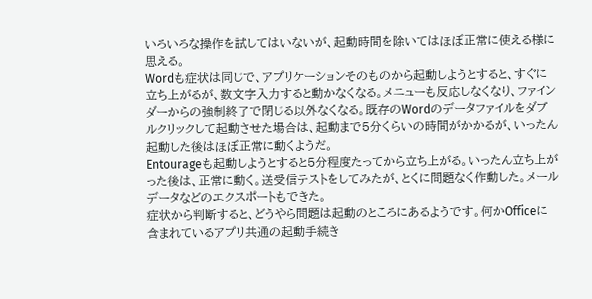いろいろな操作を試してはいないが、起動時間を除いてはほぼ正常に使える様に思える。
Wordも症状は同じで、アプリケーションそのものから起動しようとすると、すぐに立ち上がるが、数文字入力すると動かなくなる。メニューも反応しなくなり、ファインダーからの強制終了で閉じる以外なくなる。既存のWordのデータファイルをダブルクリックして起動させた場合は、起動まで5分くらいの時間がかかるが、いったん起動した後はほぼ正常に動くようだ。
Entourageも起動しようとすると5分程度たってから立ち上がる。いったん立ち上がった後は、正常に動く。送受信テストをしてみたが、とくに問題なく作動した。メールデータなどのエクスポートもできた。
症状から判断すると、どうやら問題は起動のところにあるようです。何かOfficeに含まれているアプリ共通の起動手続き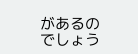があるのでしょう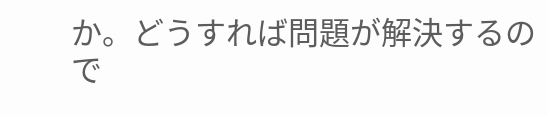か。どうすれば問題が解決するので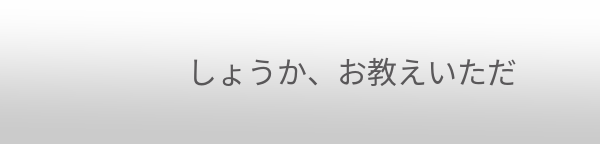しょうか、お教えいただ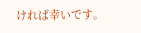ければ幸いです。